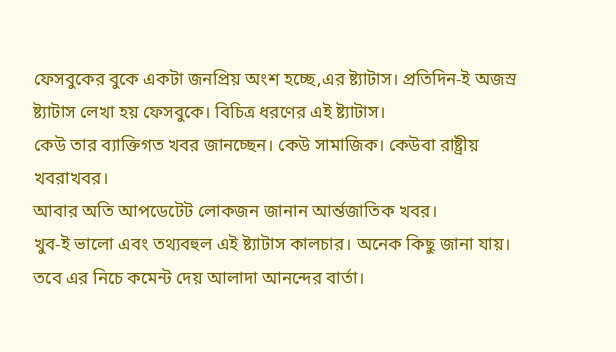ফেসবুকের বুকে একটা জনপ্রিয় অংশ হচ্ছে,এর ষ্ট্যাটাস। প্রতিদিন-ই অজস্র ষ্ট্যাটাস লেখা হয় ফেসবুকে। বিচিত্র ধরণের এই ষ্ট্যাটাস।
কেউ তার ব্যাক্তিগত খবর জানচ্ছেন। কেউ সামাজিক। কেউবা রাষ্ট্রীয় খবরাখবর।
আবার অতি আপডেটেট লোকজন জানান আর্ন্তজাতিক খবর।
খুব-ই ভালো এবং তথ্যবহুল এই ষ্ট্যাটাস কালচার। অনেক কিছু জানা যায়।
তবে এর নিচে কমেন্ট দেয় আলাদা আনন্দের বার্তা।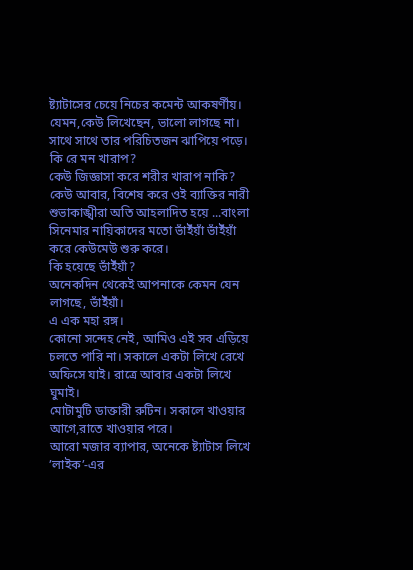ষ্ট্যাটাসের চেয়ে নিচের কমেন্ট আকষর্ণীয়।
যেমন,কেউ লিখেছেন, ভালো লাগছে না।
সাথে সাথে তার পরিচিতজন ঝাপিয়ে পড়ে।
কি রে মন খারাপ?
কেউ জিজ্ঞাসা করে শরীর খারাপ নাকি?
কেউ আবার, বিশেষ করে ওই ব্যাক্তির নারী শুভাকাঙ্খীরা অতি আহলাদিত হয়ে ...বাংলা সিনেমার নায়িকাদের মতো ভাঁইঁয়াঁ ভাঁইঁয়াঁ করে কেউমেউ শুরু করে।
কি হয়েছে ভাঁইঁয়াঁ?
অনেকদিন থেকেই আপনাকে কেমন যেন লাগছে, ভাঁইঁয়াঁ।
এ এক মহা রঙ্গ।
কোনো সন্দেহ নেই, আমিও এই সব এড়িয়ে চলতে পারি না। সকালে একটা লিখে রেখে অফিসে যাই। রাত্রে আবার একটা লিখে ঘুমাই।
মোটামুটি ডাক্তারী রুটিন। সকালে খাওয়ার আগে,রাতে খাওয়ার পরে।
আরো মজার ব্যাপার, অনেকে ষ্ট্যাটাস লিখে ’লাইক’-এর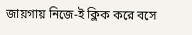জায়গায় নিজে-ই ক্লিক করে বসে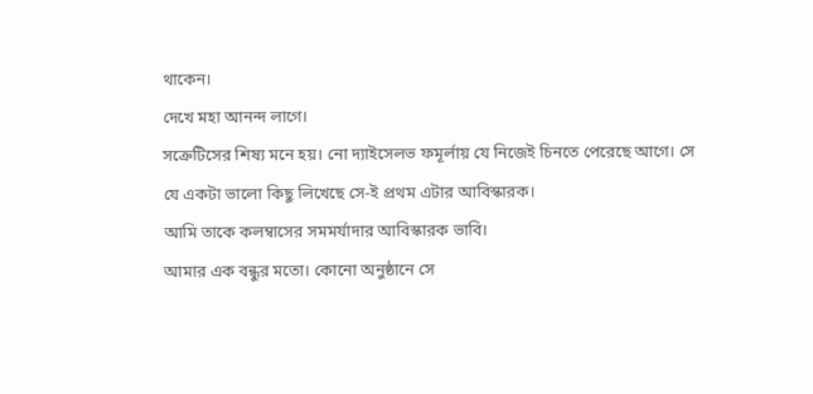থাকেন।
দেখে মহা আনন্দ লাগে।
সক্রেটিসের শিষ্য মনে হয়। নো দ্যাইসেলভ ফমূর্লায় যে নিজেই চিনতে পেরেছে আগে। সে যে একটা ভালো কিছু লিখেছে সে-ই প্রথম এটার আবিস্কারক।
আমি তাকে কলম্বাসের সমমর্যাদার আবিস্কারক ভাবি।
আমার এক বন্ধুর মতো। কোনো অনুষ্ঠানে সে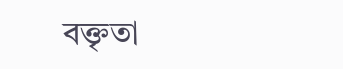বক্তৃতা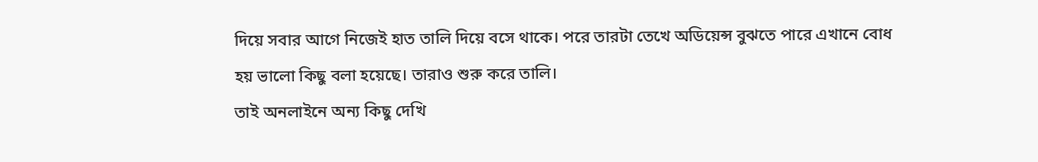দিয়ে সবার আগে নিজেই হাত তালি দিয়ে বসে থাকে। পরে তারটা তেখে অডিয়েন্স বুঝতে পারে এখানে বোধ হয় ভালো কিছু বলা হয়েছে। তারাও শুরু করে তালি।
তাই অনলাইনে অন্য কিছু দেখি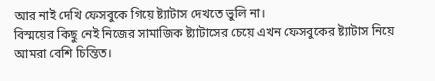আর নাই দেখি ফেসবুকে গিয়ে ষ্ট্যাটাস দেখতে ভুলি না।
বিস্ময়ের কিছু নেই নিজের সামাজিক ষ্ট্যাটাসের চেয়ে এখন ফেসবুকের ষ্ট্যাটাস নিয়ে আমরা বেশি চিন্তিত।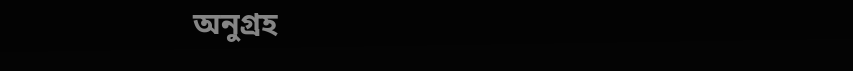অনুগ্রহ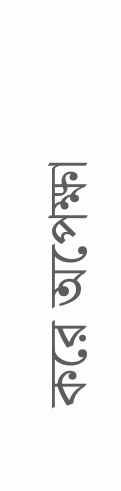করে অপেক্ষা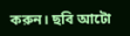করুন। ছবি আটো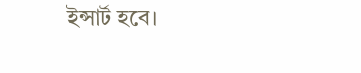ইন্সার্ট হবে।